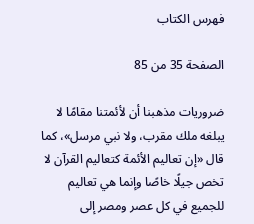فهرس الكتاب

الصفحة 35 من 85

ضروريات مذهبنا أن لأئمتنا مقامًا لا يبلغه ملك مقرب، ولا نبي مرسل»، كما قال «إن تعاليم الأئمة كتعاليم القرآن لا تخص جيلًا خاصًا وإنما هي تعاليم للجميع في كل عصر ومصر إلى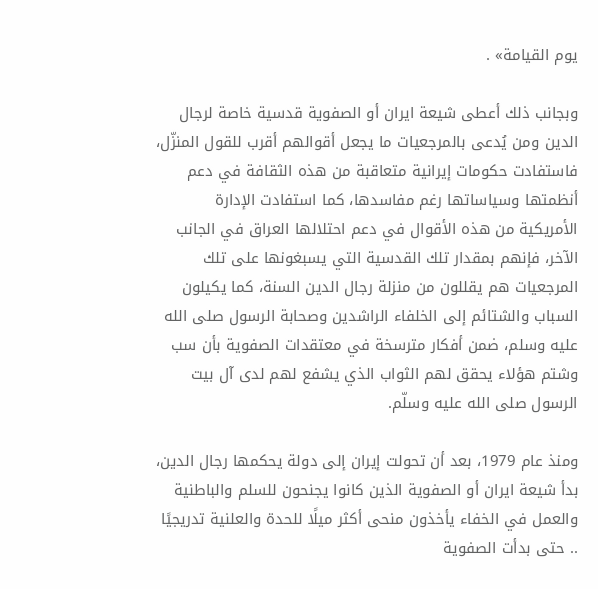يوم القيامة» .

وبجانب ذلك أعطى شيعة ايران أو الصفوية قدسية خاصة لرجال الدين ومن يُدعى بالمرجعيات ما يجعل أقوالهم أقرب للقول المنزّل، فاستفادت حكومات إيرانية متعاقبة من هذه الثقافة في دعم أنظمتها وسياساتها رغم مفاسدها، كما استفادت الإدارة الأمريكية من هذه الأقوال في دعم احتلالها العراق في الجانب الآخر، فإنهم بمقدار تلك القدسية التي يسبغونها على تلك المرجعيات هم يقللون من منزلة رجال الدين السنة، كما يكيلون السباب والشتائم إلى الخلفاء الراشدين وصحابة الرسول صلى الله عليه وسلم، ضمن أفكار مترسخة في معتقدات الصفوية بأن سب وشتم هؤلاء يحقق لهم الثواب الذي يشفع لهم لدى آل بيت الرسول صلى الله عليه وسلّم.

ومنذ عام 1979، بعد أن تحولت إيران إلى دولة يحكمها رجال الدين، بدأ شيعة ايران أو الصفوية الذين كانوا يجنحون للسلم والباطنية والعمل في الخفاء يأخذون منحى أكثر ميلًا للحدة والعلنية تدريجيًا .. حتى بدأت الصفوية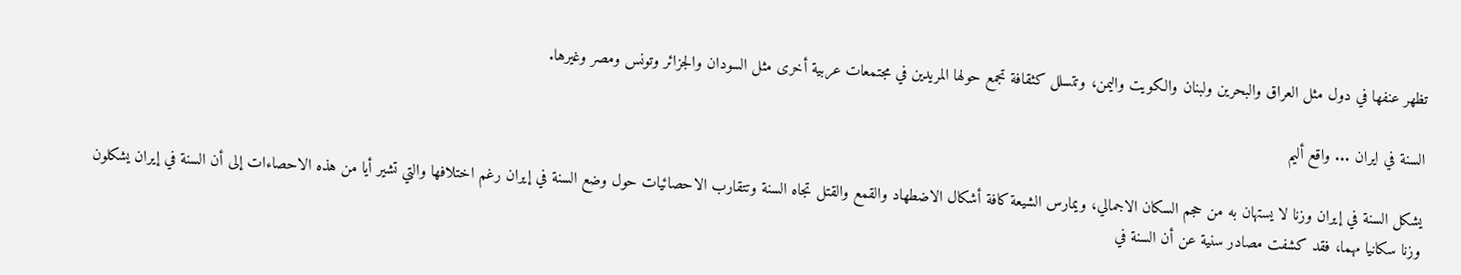تظهر عنفها في دول مثل العراق والبحرين ولبنان والكويت واليمن، وتتسلل كثقافة تجمع حولها المريدين في مجتمعات عربية أخرى مثل السودان والجزائر وتونس ومصر وغيرها.

السنة في ايران ... واقع أليم

يشكل السنة في إيران وزنا لا يستهان به من حجم السكان الاجمالي، ويمارس الشيعة كافة أشكال الاضطهاد والقمع والقتل تجاه السنة وتتقارب الاحصائيات حول وضع السنة في إيران رغم اختلافها والتي تشير أيا من هذه الاحصاءات إلى أن السنة في إيران يشكلون وزنا سكانيا مهما، فقد كشفت مصادر سنية عن أن السنة في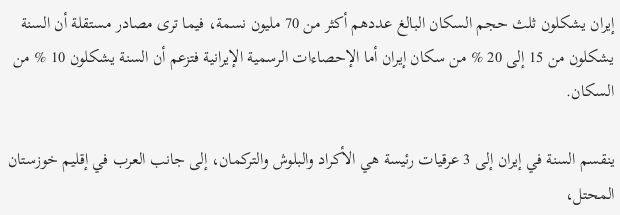إيران يشكلون ثلث حجم السكان البالغ عددهم أكثر من 70 مليون نسمة، فيما ترى مصادر مستقلة أن السنة يشكلون من 15 إلى 20 % من سكان إيران أما الإحصاءات الرسمية الإيرانية فتزعم أن السنة يشكلون 10 % من السكان.

ينقسم السنة في إيران إلى 3 عرقيات رئيسة هي الأكراد والبلوش والتركمان، إلى جانب العرب في إقليم خوزستان المحتل،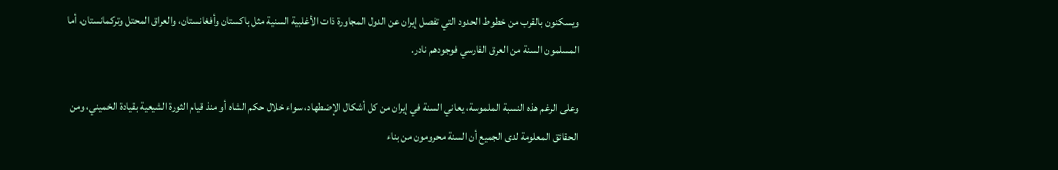ويسكنون بالقرب من خطوط الحدود التي تفصل إيران عن الدول المجاورة ذات الأغلبية السنية مثل باكستان وأفغانستان، والعراق المحتل وتركمانستان، أما المسلمون السنة من العرق الفارسي فوجودهم نادر.

وعلى الرغم هذه النسبة الملموسة، يعاني السنة في إيران من كل أشكال الإضطهاد، سواء خلال حكم الشاه أو منذ قيام الثورة الشيعية بقيادة الخميني، ومن الحقائق المعلومة لدى الجميع أن السنة محرومون من بناء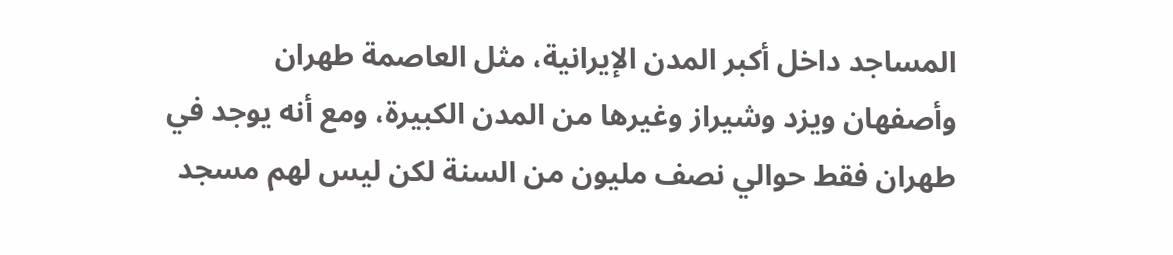المساجد داخل أكبر المدن الإيرانية، مثل العاصمة طهران وأصفهان ويزد وشيراز وغيرها من المدن الكبيرة، ومع أنه يوجد في طهران فقط حوالي نصف مليون من السنة لكن ليس لهم مسجد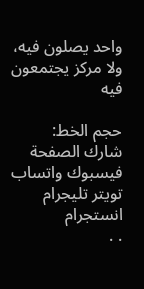واحد يصلون فيه، ولا مركز يجتمعون فيه

حجم الخط:
شارك الصفحة
فيسبوك واتساب تويتر تليجرام انستجرام
. .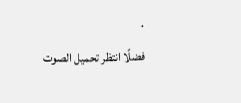.
فضلًا انتظر تحميل الصوت